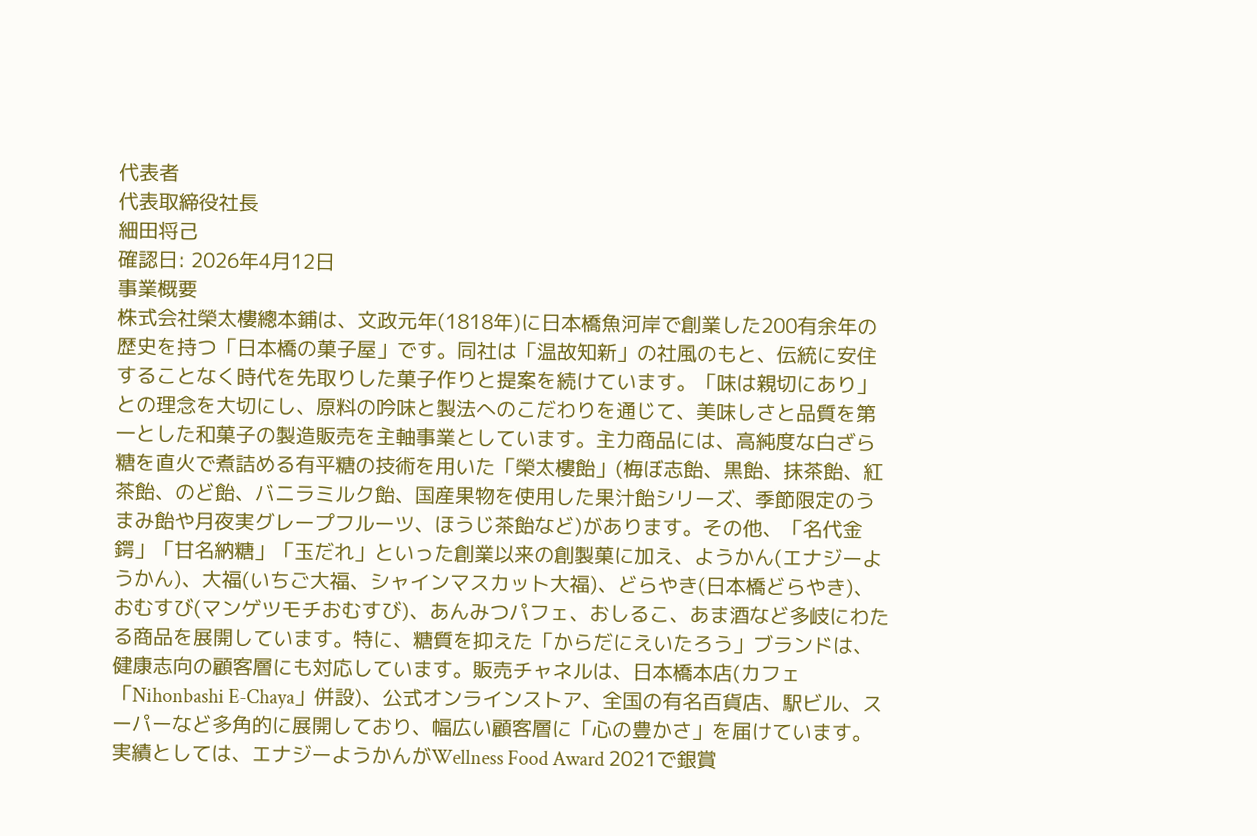代表者
代表取締役社長
細田将己
確認日: 2026年4月12日
事業概要
株式会社榮太樓總本鋪は、文政元年(1818年)に日本橋魚河岸で創業した200有余年の歴史を持つ「日本橋の菓子屋」です。同社は「温故知新」の社風のもと、伝統に安住することなく時代を先取りした菓子作りと提案を続けています。「味は親切にあり」との理念を大切にし、原料の吟味と製法へのこだわりを通じて、美味しさと品質を第一とした和菓子の製造販売を主軸事業としています。主力商品には、高純度な白ざら糖を直火で煮詰める有平糖の技術を用いた「榮太樓飴」(梅ぼ志飴、黒飴、抹茶飴、紅茶飴、のど飴、バニラミルク飴、国産果物を使用した果汁飴シリーズ、季節限定のうまみ飴や月夜実グレープフルーツ、ほうじ茶飴など)があります。その他、「名代金鍔」「甘名納糖」「玉だれ」といった創業以来の創製菓に加え、ようかん(エナジーようかん)、大福(いちご大福、シャインマスカット大福)、どらやき(日本橋どらやき)、おむすび(マンゲツモチおむすび)、あんみつパフェ、おしるこ、あま酒など多岐にわたる商品を展開しています。特に、糖質を抑えた「からだにえいたろう」ブランドは、健康志向の顧客層にも対応しています。販売チャネルは、日本橋本店(カフェ「Nihonbashi E-Chaya」併設)、公式オンラインストア、全国の有名百貨店、駅ビル、スーパーなど多角的に展開しており、幅広い顧客層に「心の豊かさ」を届けています。実績としては、エナジーようかんがWellness Food Award 2021で銀賞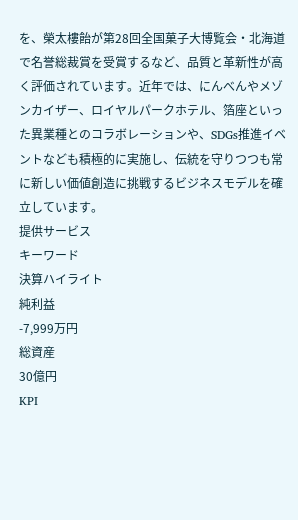を、榮太樓飴が第28回全国菓子大博覧会・北海道で名誉総裁賞を受賞するなど、品質と革新性が高く評価されています。近年では、にんべんやメゾンカイザー、ロイヤルパークホテル、箔座といった異業種とのコラボレーションや、SDGs推進イベントなども積極的に実施し、伝統を守りつつも常に新しい価値創造に挑戦するビジネスモデルを確立しています。
提供サービス
キーワード
決算ハイライト
純利益
-7,999万円
総資産
30億円
KPI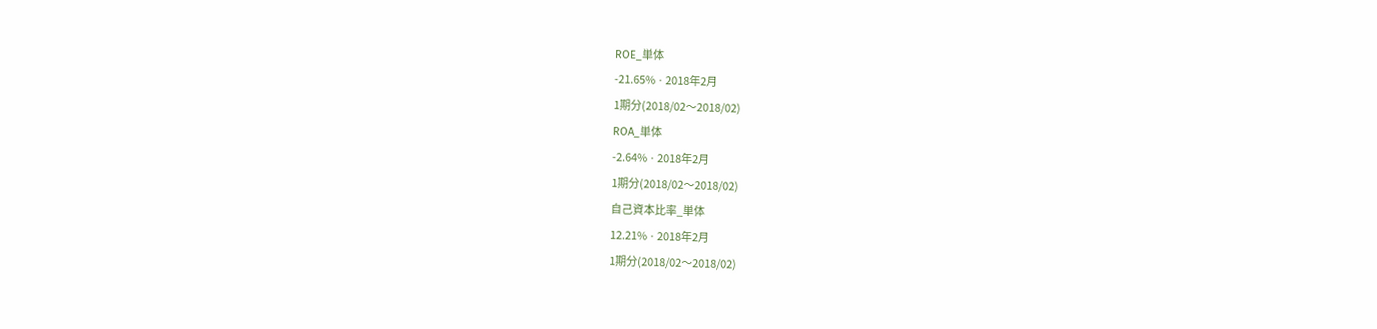ROE_単体
-21.65% · 2018年2月
1期分(2018/02〜2018/02)
ROA_単体
-2.64% · 2018年2月
1期分(2018/02〜2018/02)
自己資本比率_単体
12.21% · 2018年2月
1期分(2018/02〜2018/02)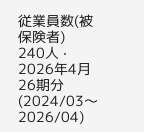従業員数(被保険者)
240人 · 2026年4月
26期分(2024/03〜2026/04)